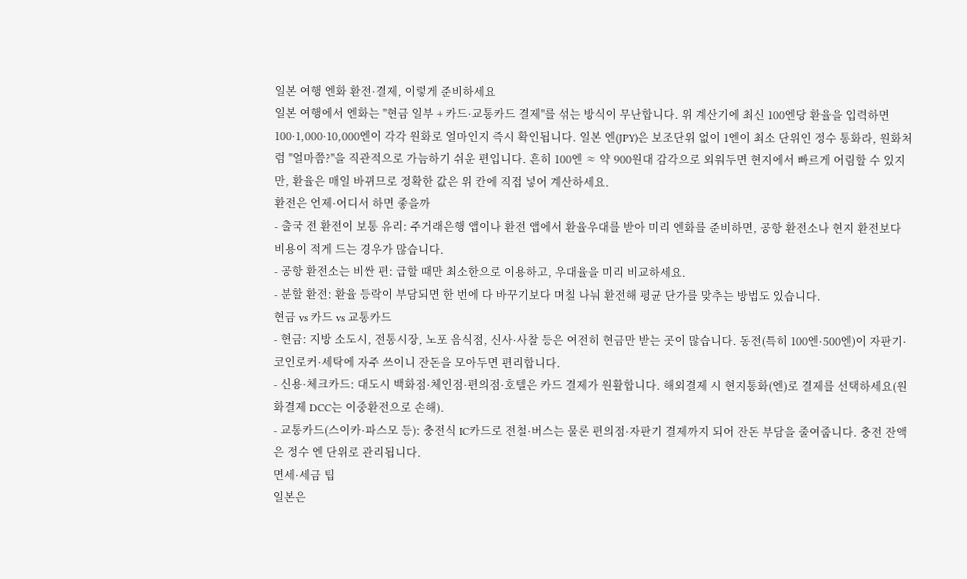일본 여행 엔화 환전·결제, 이렇게 준비하세요
일본 여행에서 엔화는 "현금 일부 + 카드·교통카드 결제"를 섞는 방식이 무난합니다. 위 계산기에 최신 100엔당 환율을 입력하면 100·1,000·10,000엔이 각각 원화로 얼마인지 즉시 확인됩니다. 일본 엔(JPY)은 보조단위 없이 1엔이 최소 단위인 정수 통화라, 원화처럼 "얼마쯤?"을 직관적으로 가늠하기 쉬운 편입니다. 흔히 100엔 ≈ 약 900원대 감각으로 외워두면 현지에서 빠르게 어림할 수 있지만, 환율은 매일 바뀌므로 정확한 값은 위 칸에 직접 넣어 계산하세요.
환전은 언제·어디서 하면 좋을까
- 출국 전 환전이 보통 유리: 주거래은행 앱이나 환전 앱에서 환율우대를 받아 미리 엔화를 준비하면, 공항 환전소나 현지 환전보다 비용이 적게 드는 경우가 많습니다.
- 공항 환전소는 비싼 편: 급할 때만 최소한으로 이용하고, 우대율을 미리 비교하세요.
- 분할 환전: 환율 등락이 부담되면 한 번에 다 바꾸기보다 며칠 나눠 환전해 평균 단가를 맞추는 방법도 있습니다.
현금 vs 카드 vs 교통카드
- 현금: 지방 소도시, 전통시장, 노포 음식점, 신사·사찰 등은 여전히 현금만 받는 곳이 많습니다. 동전(특히 100엔·500엔)이 자판기·코인로커·세탁에 자주 쓰이니 잔돈을 모아두면 편리합니다.
- 신용·체크카드: 대도시 백화점·체인점·편의점·호텔은 카드 결제가 원활합니다. 해외결제 시 현지통화(엔)로 결제를 선택하세요(원화결제 DCC는 이중환전으로 손해).
- 교통카드(스이카·파스모 등): 충전식 IC카드로 전철·버스는 물론 편의점·자판기 결제까지 되어 잔돈 부담을 줄여줍니다. 충전 잔액은 정수 엔 단위로 관리됩니다.
면세·세금 팁
일본은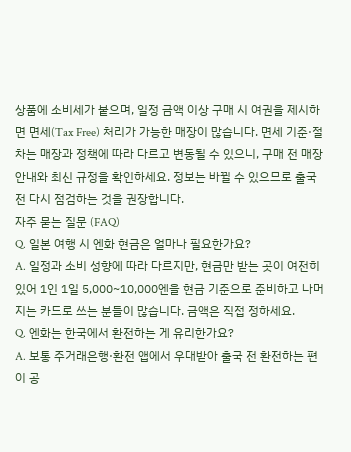상품에 소비세가 붙으며, 일정 금액 이상 구매 시 여권을 제시하면 면세(Tax Free) 처리가 가능한 매장이 많습니다. 면세 기준·절차는 매장과 정책에 따라 다르고 변동될 수 있으니, 구매 전 매장 안내와 최신 규정을 확인하세요. 정보는 바뀔 수 있으므로 출국 전 다시 점검하는 것을 권장합니다.
자주 묻는 질문 (FAQ)
Q. 일본 여행 시 엔화 현금은 얼마나 필요한가요?
A. 일정과 소비 성향에 따라 다르지만, 현금만 받는 곳이 여전히 있어 1인 1일 5,000~10,000엔을 현금 기준으로 준비하고 나머지는 카드로 쓰는 분들이 많습니다. 금액은 직접 정하세요.
Q. 엔화는 한국에서 환전하는 게 유리한가요?
A. 보통 주거래은행·환전 앱에서 우대받아 출국 전 환전하는 편이 공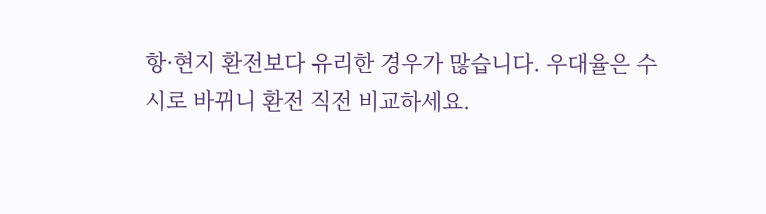항·현지 환전보다 유리한 경우가 많습니다. 우대율은 수시로 바뀌니 환전 직전 비교하세요.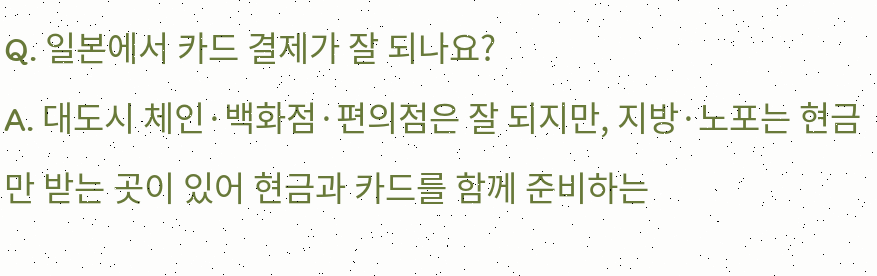Q. 일본에서 카드 결제가 잘 되나요?
A. 대도시 체인·백화점·편의점은 잘 되지만, 지방·노포는 현금만 받는 곳이 있어 현금과 카드를 함께 준비하는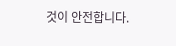것이 안전합니다.